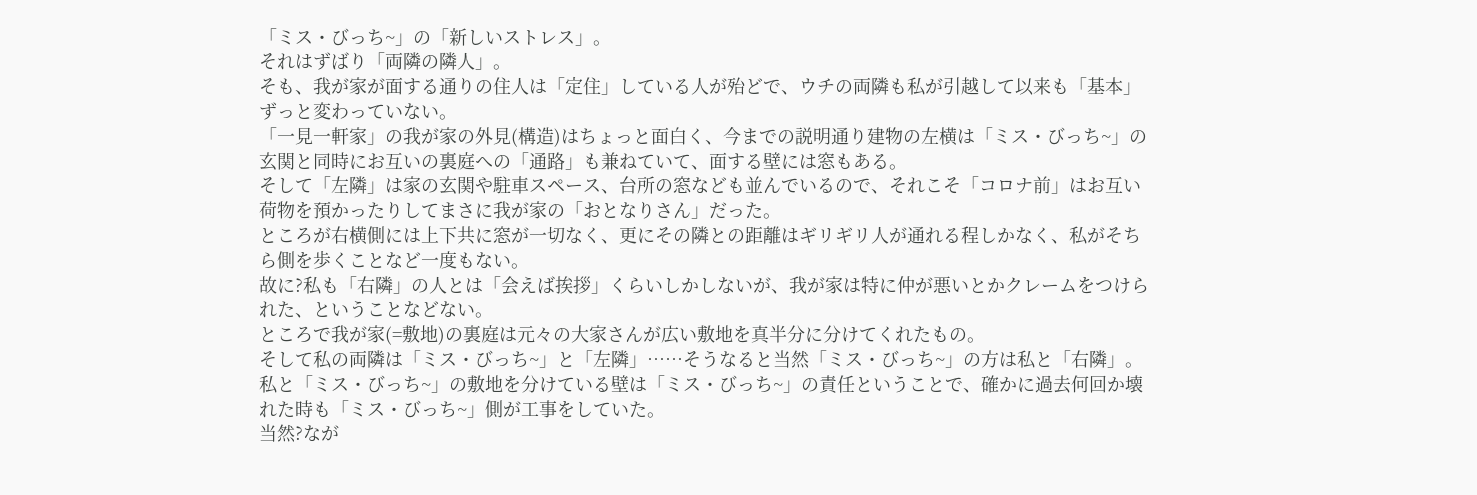「ミス・びっち~」の「新しいストレス」。
それはずばり「両隣の隣人」。
そも、我が家が面する通りの住人は「定住」している人が殆どで、ウチの両隣も私が引越して以来も「基本」ずっと変わっていない。
「一見一軒家」の我が家の外見(構造)はちょっと面白く、今までの説明通り建物の左横は「ミス・びっち~」の玄関と同時にお互いの裏庭への「通路」も兼ねていて、面する壁には窓もある。
そして「左隣」は家の玄関や駐車スペース、台所の窓なども並んでいるので、それこそ「コロナ前」はお互い荷物を預かったりしてまさに我が家の「おとなりさん」だった。
ところが右横側には上下共に窓が一切なく、更にその隣との距離はギリギリ人が通れる程しかなく、私がそちら側を歩くことなど一度もない。
故に?私も「右隣」の人とは「会えば挨拶」くらいしかしないが、我が家は特に仲が悪いとかクレームをつけられた、ということなどない。
ところで我が家(=敷地)の裏庭は元々の大家さんが広い敷地を真半分に分けてくれたもの。
そして私の両隣は「ミス・びっち~」と「左隣」……そうなると当然「ミス・びっち~」の方は私と「右隣」。
私と「ミス・びっち~」の敷地を分けている壁は「ミス・びっち~」の責任ということで、確かに過去何回か壊れた時も「ミス・びっち~」側が工事をしていた。
当然?なが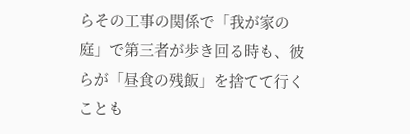らその工事の関係で「我が家の庭」で第三者が歩き回る時も、彼らが「昼食の残飯」を捨てて行くことも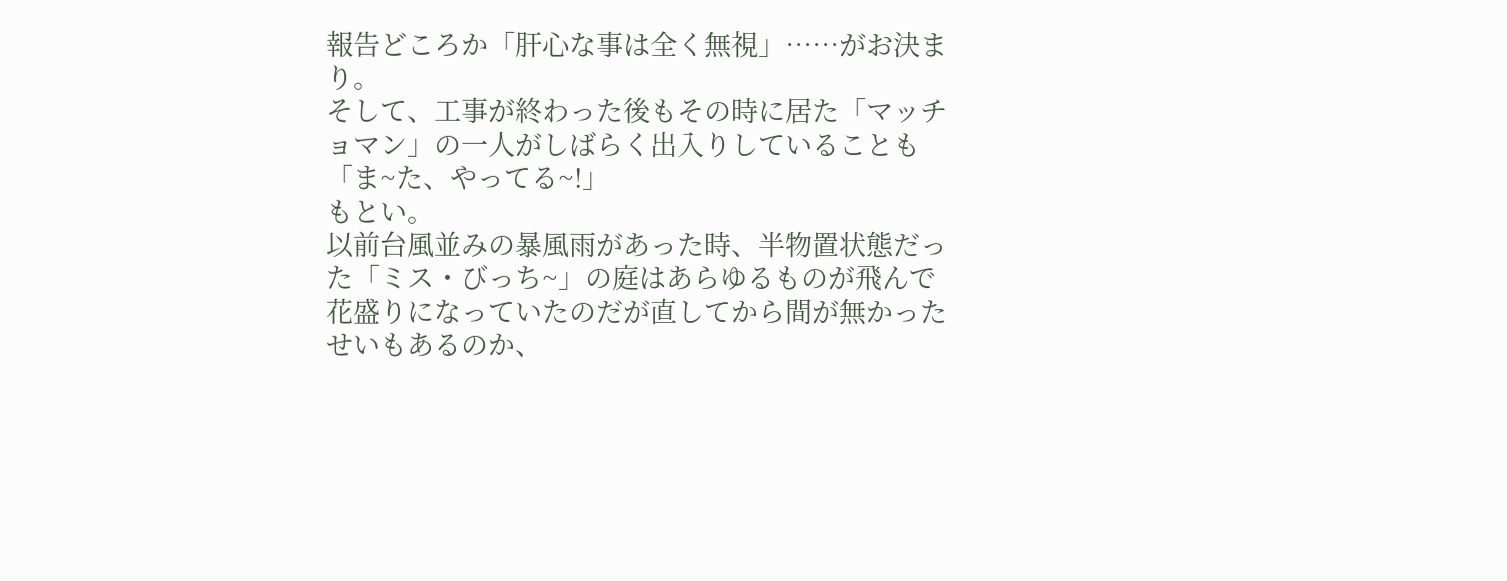報告どころか「肝心な事は全く無視」……がお決まり。
そして、工事が終わった後もその時に居た「マッチョマン」の一人がしばらく出入りしていることも
「ま~た、やってる~!」
もとい。
以前台風並みの暴風雨があった時、半物置状態だった「ミス・びっち~」の庭はあらゆるものが飛んで花盛りになっていたのだが直してから間が無かったせいもあるのか、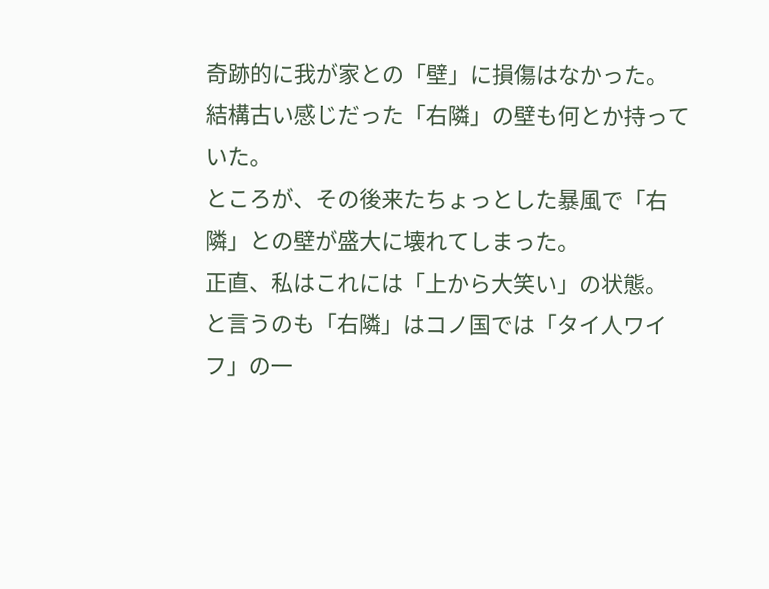奇跡的に我が家との「壁」に損傷はなかった。
結構古い感じだった「右隣」の壁も何とか持っていた。
ところが、その後来たちょっとした暴風で「右隣」との壁が盛大に壊れてしまった。
正直、私はこれには「上から大笑い」の状態。
と言うのも「右隣」はコノ国では「タイ人ワイフ」の一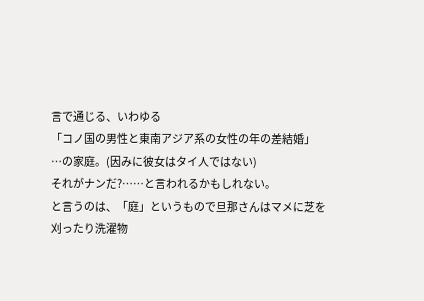言で通じる、いわゆる
「コノ国の男性と東南アジア系の女性の年の差結婚」
…の家庭。(因みに彼女はタイ人ではない)
それがナンだ?……と言われるかもしれない。
と言うのは、「庭」というもので旦那さんはマメに芝を刈ったり洗濯物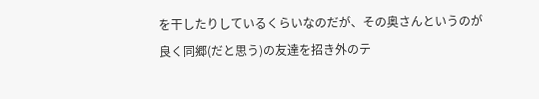を干したりしているくらいなのだが、その奥さんというのが良く同郷(だと思う)の友達を招き外のテ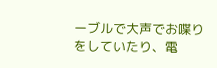ーブルで大声でお喋りをしていたり、電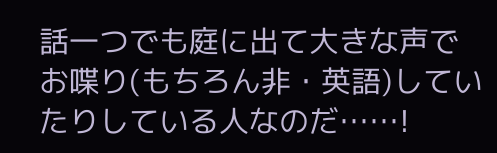話一つでも庭に出て大きな声でお喋り(もちろん非・英語)していたりしている人なのだ……!